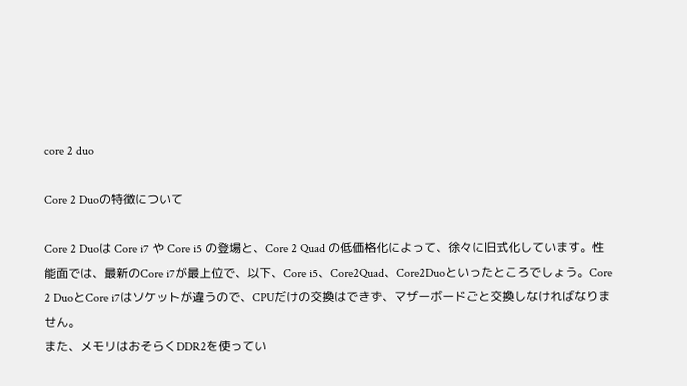core 2 duo

Core 2 Duoの特徴について

Core 2 Duoは Core i7 や Core i5 の登場と、Core 2 Quad の低価格化によって、徐々に旧式化しています。性能面では、最新のCore i7が最上位で、以下、Core i5、Core2Quad、Core2Duoといったところでしょう。Core 2 DuoとCore i7はソケットが違うので、CPUだけの交換はできず、マザーボードごと交換しなければなりません。
また、メモリはおそらくDDR2を使ってい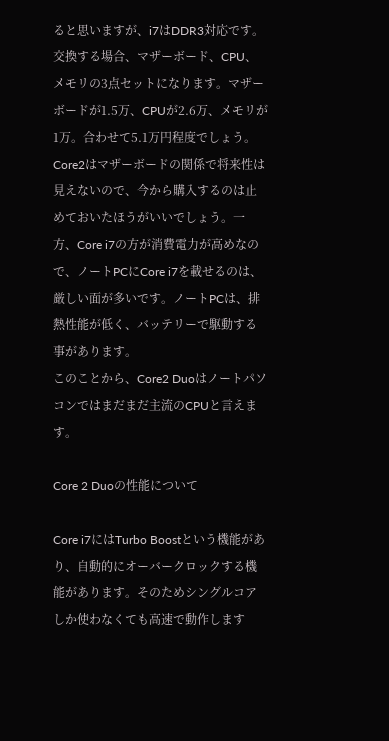ると思いますが、i7はDDR3対応です。交換する場合、マザーボード、CPU、メモリの3点セットになります。マザーボードが1.5万、CPUが2.6万、メモリが1万。合わせて5.1万円程度でしょう。
Core2はマザーボードの関係で将来性は見えないので、今から購入するのは止めておいたほうがいいでしょう。一方、Core i7の方が消費電力が高めなので、ノートPCにCore i7を載せるのは、厳しい面が多いです。ノートPCは、排熱性能が低く、バッテリーで駆動する事があります。
このことから、Core2 Duoはノートパソコンではまだまだ主流のCPUと言えます。

Core 2 Duoの性能について

Core i7にはTurbo Boostという機能があり、自動的にオーバークロックする機能があります。そのためシングルコアしか使わなくても高速で動作します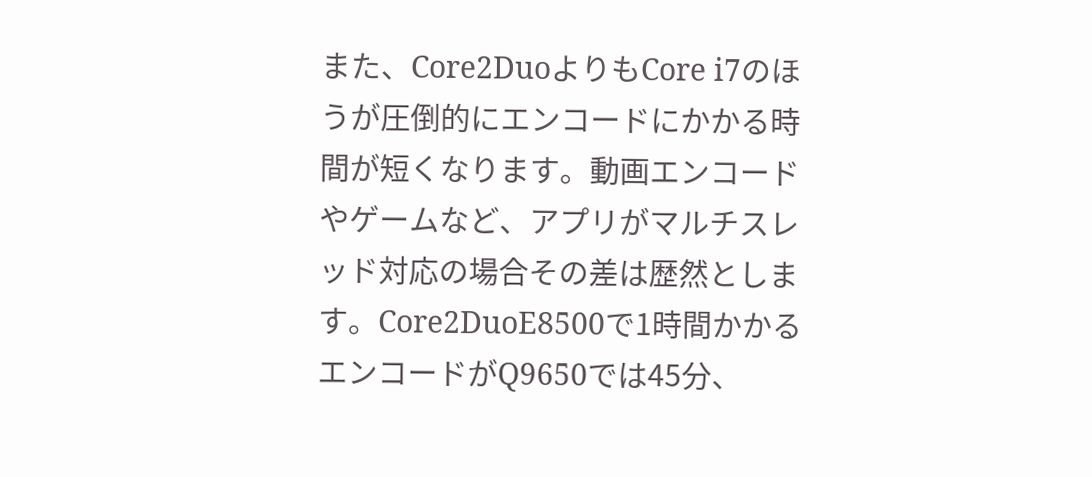また、Core2DuoよりもCore i7のほうが圧倒的にエンコードにかかる時間が短くなります。動画エンコードやゲームなど、アプリがマルチスレッド対応の場合その差は歴然とします。Core2DuoE8500で1時間かかるエンコードがQ9650では45分、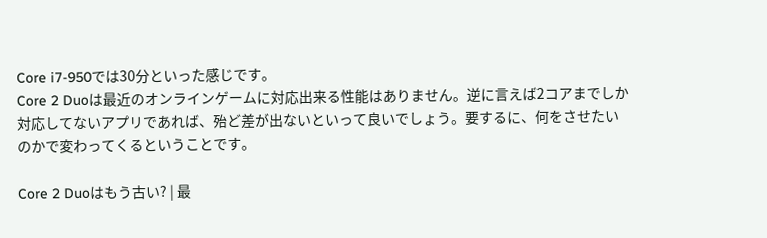Core i7-950では30分といった感じです。
Core 2 Duoは最近のオンラインゲームに対応出来る性能はありません。逆に言えば2コアまでしか対応してないアプリであれば、殆ど差が出ないといって良いでしょう。要するに、何をさせたいのかで変わってくるということです。

Core 2 Duoはもう古い? | 最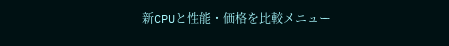新CPUと性能・価格を比較メニュー